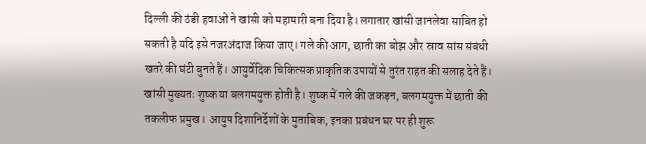दिल्ली की ठंडी हवाओं ने खांसी को महामारी बना दिया है। लगातार खांसी जानलेवा साबित हो सकती है यदि इसे नजरअंदाज किया जाए। गले की आग, छाती का बोझ और स्राव सांस संबंधी खतरे की घंटी बुनते हैं। आयुर्वेदिक चिकित्सक प्राकृतिक उपायों से तुरंत राहत की सलाह देते हैं।
खांसी मुख्यतः शुष्क या बलगमयुक्त होती है। शुष्क में गले की जकड़न, बलगमयुक्त में छाती की तकलीफ प्रमुख। आयुष दिशानिर्देशों के मुताबिक, इनका प्रबंधन घर पर ही शुरू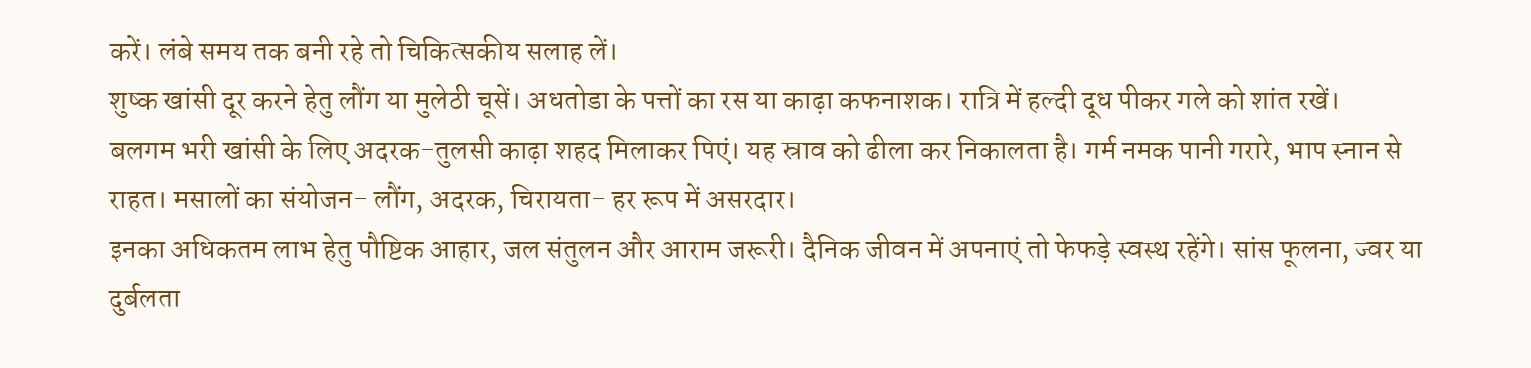करें। लंबे समय तक बनी रहे तो चिकित्सकीय सलाह लें।
शुष्क खांसी दूर करने हेतु लौंग या मुलेठी चूसें। अधतोडा के पत्तों का रस या काढ़ा कफनाशक। रात्रि में हल्दी दूध पीकर गले को शांत रखें।
बलगम भरी खांसी के लिए अदरक-तुलसी काढ़ा शहद मिलाकर पिएं। यह स्राव को ढीला कर निकालता है। गर्म नमक पानी गरारे, भाप स्नान से राहत। मसालों का संयोजन- लौंग, अदरक, चिरायता- हर रूप में असरदार।
इनका अधिकतम लाभ हेतु पौष्टिक आहार, जल संतुलन और आराम जरूरी। दैनिक जीवन में अपनाएं तो फेफड़े स्वस्थ रहेंगे। सांस फूलना, ज्वर या दुर्बलता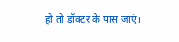हो तो डॉक्टर के पास जाएं।